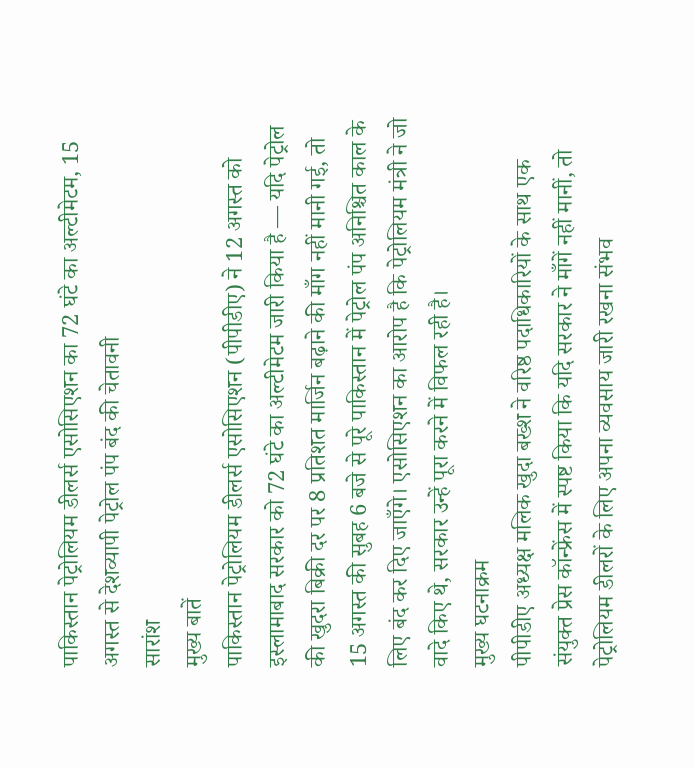पाकिस्तान पेट्रोलियम डीलर्स एसोसिएशन का 72 घंटे का अल्टीमेटम, 15 अगस्त से देशव्यापी पेट्रोल पंप बंद की चेतावनी
सारांश
मुख्य बातें
पाकिस्तान पेट्रोलियम डीलर्स एसोसिएशन (पीपीडीए) ने 12 अगस्त को इस्लामाबाद सरकार को 72 घंटे का अल्टीमेटम जारी किया है — यदि पेट्रोल की खुदरा बिक्री दर पर 8 प्रतिशत मार्जिन बढ़ाने की माँग नहीं मानी गई, तो 15 अगस्त की सुबह 6 बजे से पूरे पाकिस्तान में पेट्रोल पंप अनिश्चित काल के लिए बंद कर दिए जाएँगे। एसोसिएशन का आरोप है कि पेट्रोलियम मंत्री ने जो वादे किए थे, सरकार उन्हें पूरा करने में विफल रही है।
मुख्य घटनाक्रम
पीपीडीए अध्यक्ष मलिक खुदा बख्श ने वरिष्ठ पदाधिकारियों के साथ एक संयुक्त प्रेस कॉन्फ्रेंस में स्पष्ट किया कि यदि सरकार ने माँगें नहीं मानीं, तो पेट्रोलियम डीलरों के लिए अपना व्यवसाय जारी रखना संभव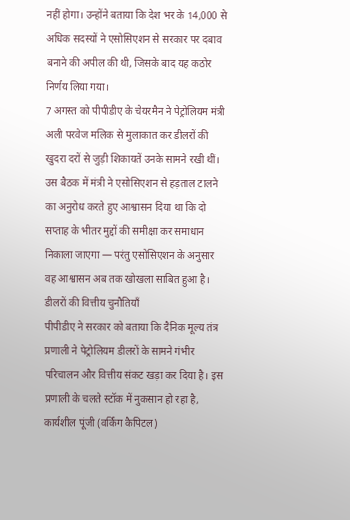नहीं होगा। उन्होंने बताया कि देश भर के 14,000 से अधिक सदस्यों ने एसोसिएशन से सरकार पर दबाव बनाने की अपील की थी, जिसके बाद यह कठोर निर्णय लिया गया।
7 अगस्त को पीपीडीए के चेयरमैन ने पेट्रोलियम मंत्री अली परवेज मलिक से मुलाकात कर डीलरों की खुदरा दरों से जुड़ी शिकायतें उनके सामने रखी थीं। उस बैठक में मंत्री ने एसोसिएशन से हड़ताल टालने का अनुरोध करते हुए आश्वासन दिया था कि दो सप्ताह के भीतर मुद्दों की समीक्षा कर समाधान निकाला जाएगा — परंतु एसोसिएशन के अनुसार वह आश्वासन अब तक खोखला साबित हुआ है।
डीलरों की वित्तीय चुनौतियाँ
पीपीडीए ने सरकार को बताया कि दैनिक मूल्य तंत्र प्रणाली ने पेट्रोलियम डीलरों के सामने गंभीर परिचालन और वित्तीय संकट खड़ा कर दिया है। इस प्रणाली के चलते स्टॉक में नुकसान हो रहा है, कार्यशील पूंजी (वर्किंग कैपिटल)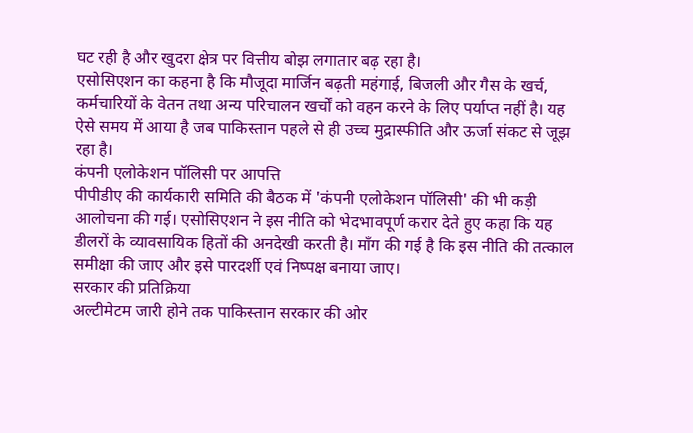घट रही है और खुदरा क्षेत्र पर वित्तीय बोझ लगातार बढ़ रहा है।
एसोसिएशन का कहना है कि मौजूदा मार्जिन बढ़ती महंगाई, बिजली और गैस के खर्च, कर्मचारियों के वेतन तथा अन्य परिचालन खर्चों को वहन करने के लिए पर्याप्त नहीं है। यह ऐसे समय में आया है जब पाकिस्तान पहले से ही उच्च मुद्रास्फीति और ऊर्जा संकट से जूझ रहा है।
कंपनी एलोकेशन पॉलिसी पर आपत्ति
पीपीडीए की कार्यकारी समिति की बैठक में 'कंपनी एलोकेशन पॉलिसी' की भी कड़ी आलोचना की गई। एसोसिएशन ने इस नीति को भेदभावपूर्ण करार देते हुए कहा कि यह डीलरों के व्यावसायिक हितों की अनदेखी करती है। माँग की गई है कि इस नीति की तत्काल समीक्षा की जाए और इसे पारदर्शी एवं निष्पक्ष बनाया जाए।
सरकार की प्रतिक्रिया
अल्टीमेटम जारी होने तक पाकिस्तान सरकार की ओर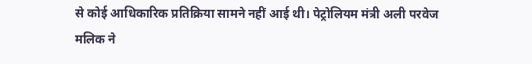से कोई आधिकारिक प्रतिक्रिया सामने नहीं आई थी। पेट्रोलियम मंत्री अली परवेज मलिक ने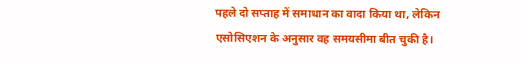पहले दो सप्ताह में समाधान का वादा किया था, लेकिन एसोसिएशन के अनुसार वह समयसीमा बीत चुकी है।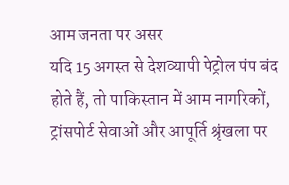आम जनता पर असर
यदि 15 अगस्त से देशव्यापी पेट्रोल पंप बंद होते हैं, तो पाकिस्तान में आम नागरिकों, ट्रांसपोर्ट सेवाओं और आपूर्ति श्रृंखला पर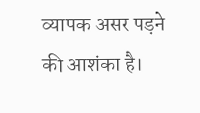व्यापक असर पड़ने की आशंका है।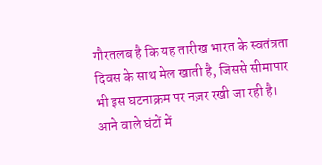गौरतलब है कि यह तारीख भारत के स्वतंत्रता दिवस के साथ मेल खाती है, जिससे सीमापार भी इस घटनाक्रम पर नज़र रखी जा रही है। आने वाले घंटों में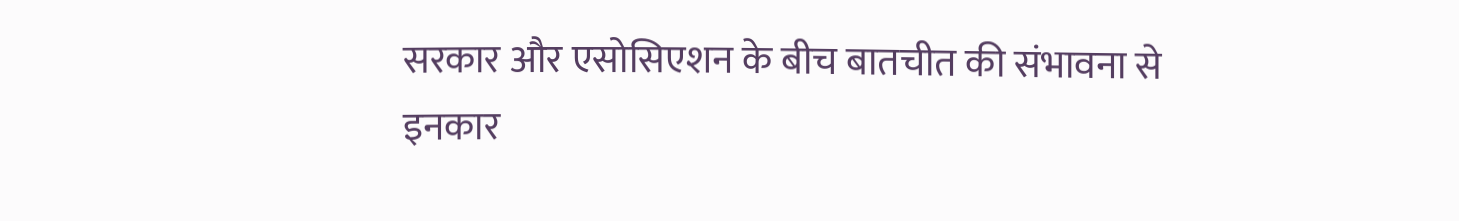सरकार और एसोसिएशन के बीच बातचीत की संभावना से इनकार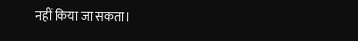नहीं किया जा सकता।